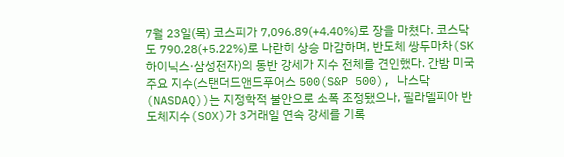7월 23일(목) 코스피가 7,096.89(+4.40%)로 장을 마쳤다. 코스닥도 790.28(+5.22%)로 나란히 상승 마감하며, 반도체 쌍두마차(SK하이닉스·삼성전자)의 동반 강세가 지수 전체를 견인했다. 간밤 미국 주요 지수(스탠더드앤드푸어스 500(S&P 500), 나스닥(NASDAQ))는 지정학적 불안으로 소폭 조정됐으나, 필라델피아 반도체지수(SOX)가 3거래일 연속 강세를 기록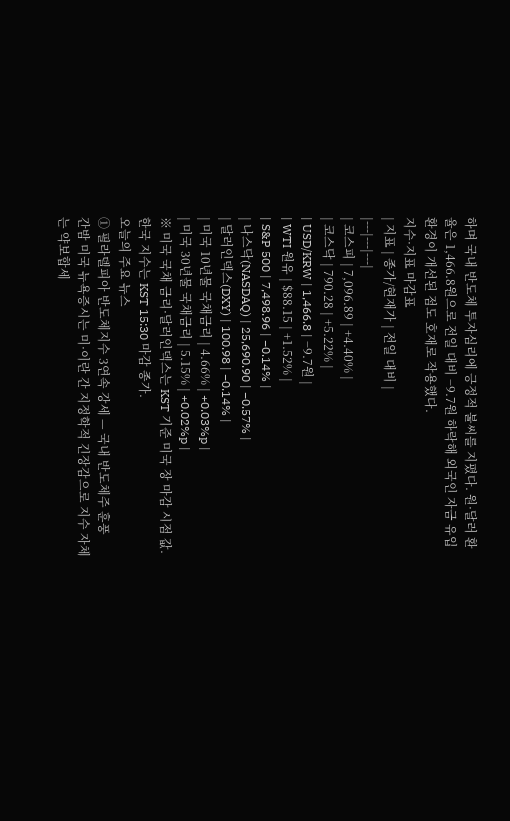하며 국내 반도체 투자심리에 긍정적 불씨를 지폈다. 원·달러 환율은 1,466.8원으로 전일 대비 −9.7원 하락해 외국인 자금 유입 환경이 개선된 점도 호재로 작용했다.
지수·지표 마감표
| 지표 | 종가/현재가 | 전일 대비 |
|---|---|---|
| 코스피 | 7,096.89 | +4.40% |
| 코스닥 | 790.28 | +5.22% |
| USD/KRW | 1,466.8 | −9.7원 |
| WTI 원유 | $88.15 | +1.52% |
| S&P 500 | 7,498.96 | −0.14% |
| 나스닥(NASDAQ) | 25,690.90 | −0.57% |
| 달러인덱스(DXY) | 100.98 | −0.14% |
| 미국 10년물 국채금리 | 4.66% | +0.03%p |
| 미국 30년물 국채금리 | 5.15% | +0.02%p |
※ 미국 국채 금리·달러인덱스는 KST 기준 미국 장 마감 시점 값. 한국 지수는 KST 15:30 마감 종가.
오늘의 주요 뉴스
① 필라델피아 반도체지수 3연속 강세 — 국내 반도체주 훈풍
간밤 미국 뉴욕증시는 미·이란 간 지정학적 긴장감으로 지수 자체는 약보합세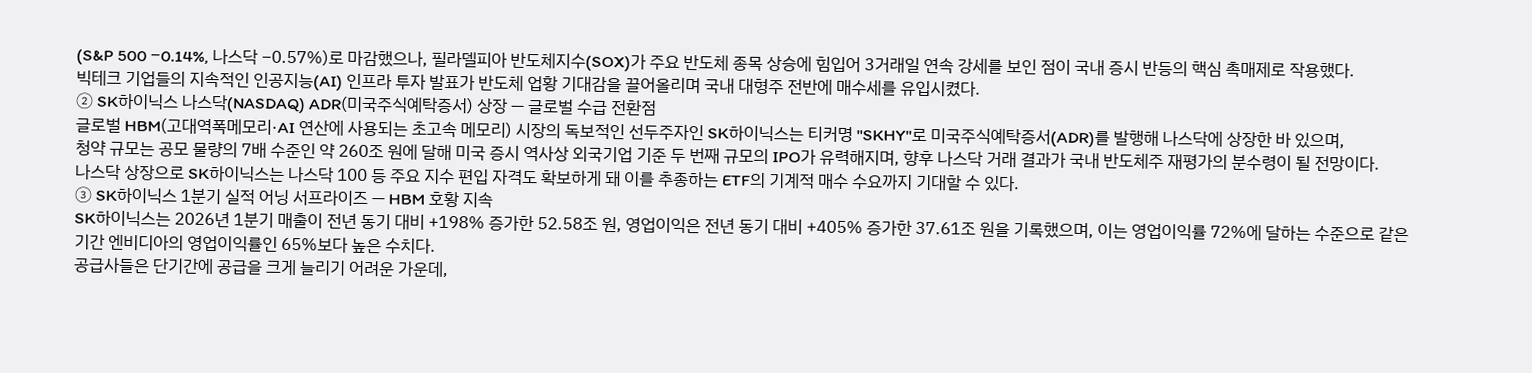(S&P 500 −0.14%, 나스닥 −0.57%)로 마감했으나, 필라델피아 반도체지수(SOX)가 주요 반도체 종목 상승에 힘입어 3거래일 연속 강세를 보인 점이 국내 증시 반등의 핵심 촉매제로 작용했다.
빅테크 기업들의 지속적인 인공지능(AI) 인프라 투자 발표가 반도체 업황 기대감을 끌어올리며 국내 대형주 전반에 매수세를 유입시켰다.
② SK하이닉스 나스닥(NASDAQ) ADR(미국주식예탁증서) 상장 — 글로벌 수급 전환점
글로벌 HBM(고대역폭메모리·AI 연산에 사용되는 초고속 메모리) 시장의 독보적인 선두주자인 SK하이닉스는 티커명 "SKHY"로 미국주식예탁증서(ADR)를 발행해 나스닥에 상장한 바 있으며,
청약 규모는 공모 물량의 7배 수준인 약 260조 원에 달해 미국 증시 역사상 외국기업 기준 두 번째 규모의 IPO가 유력해지며, 향후 나스닥 거래 결과가 국내 반도체주 재평가의 분수령이 될 전망이다.
나스닥 상장으로 SK하이닉스는 나스닥 100 등 주요 지수 편입 자격도 확보하게 돼 이를 추종하는 ETF의 기계적 매수 수요까지 기대할 수 있다.
③ SK하이닉스 1분기 실적 어닝 서프라이즈 — HBM 호황 지속
SK하이닉스는 2026년 1분기 매출이 전년 동기 대비 +198% 증가한 52.58조 원, 영업이익은 전년 동기 대비 +405% 증가한 37.61조 원을 기록했으며, 이는 영업이익률 72%에 달하는 수준으로 같은 기간 엔비디아의 영업이익률인 65%보다 높은 수치다.
공급사들은 단기간에 공급을 크게 늘리기 어려운 가운데,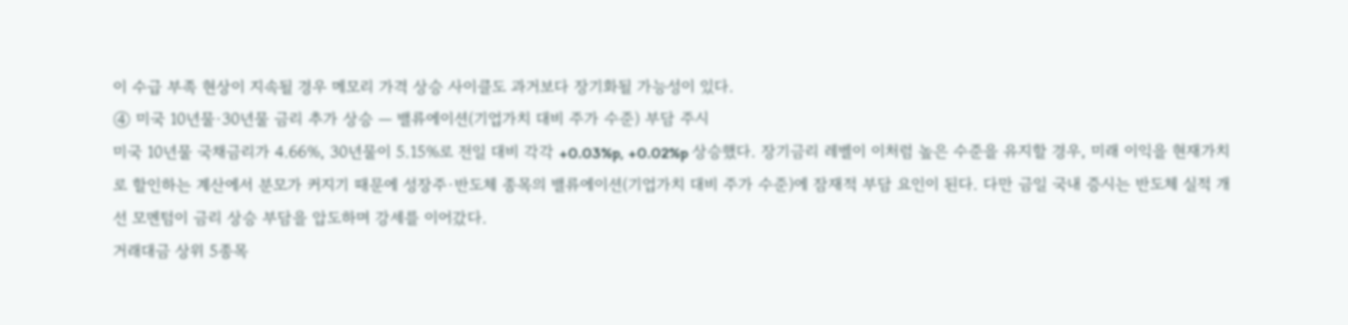이 수급 부족 현상이 지속될 경우 메모리 가격 상승 사이클도 과거보다 장기화될 가능성이 있다.
④ 미국 10년물·30년물 금리 추가 상승 — 밸류에이션(기업가치 대비 주가 수준) 부담 주시
미국 10년물 국채금리가 4.66%, 30년물이 5.15%로 전일 대비 각각 +0.03%p, +0.02%p 상승했다. 장기금리 레벨이 이처럼 높은 수준을 유지할 경우, 미래 이익을 현재가치로 할인하는 계산에서 분모가 커지기 때문에 성장주·반도체 종목의 밸류에이션(기업가치 대비 주가 수준)에 잠재적 부담 요인이 된다. 다만 금일 국내 증시는 반도체 실적 개선 모멘텀이 금리 상승 부담을 압도하며 강세를 이어갔다.
거래대금 상위 5종목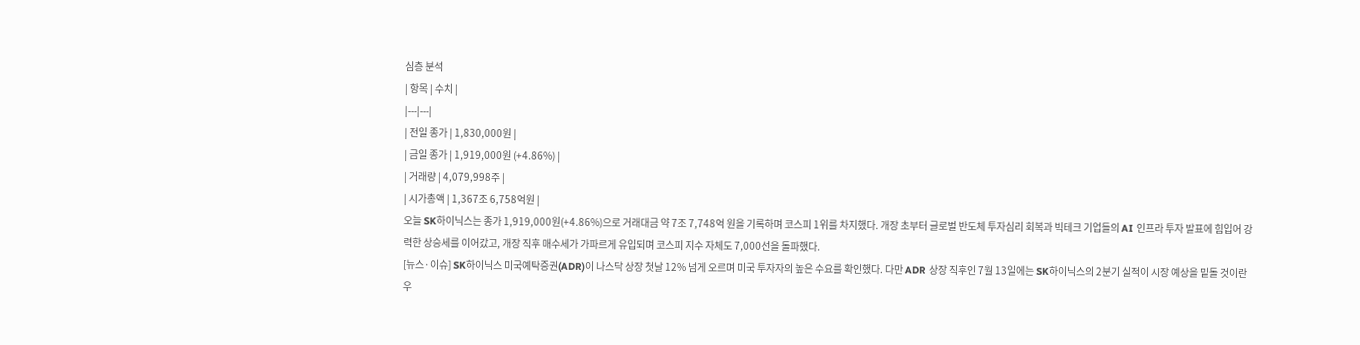심층 분석
| 항목 | 수치 |
|---|---|
| 전일 종가 | 1,830,000원 |
| 금일 종가 | 1,919,000원 (+4.86%) |
| 거래량 | 4,079,998주 |
| 시가총액 | 1,367조 6,758억원 |
오늘 SK하이닉스는 종가 1,919,000원(+4.86%)으로 거래대금 약 7조 7,748억 원을 기록하며 코스피 1위를 차지했다. 개장 초부터 글로벌 반도체 투자심리 회복과 빅테크 기업들의 AI 인프라 투자 발표에 힘입어 강력한 상승세를 이어갔고, 개장 직후 매수세가 가파르게 유입되며 코스피 지수 자체도 7,000선을 돌파했다.
[뉴스·이슈] SK하이닉스 미국예탁증권(ADR)이 나스닥 상장 첫날 12% 넘게 오르며 미국 투자자의 높은 수요를 확인했다. 다만 ADR 상장 직후인 7월 13일에는 SK하이닉스의 2분기 실적이 시장 예상을 밑돌 것이란 우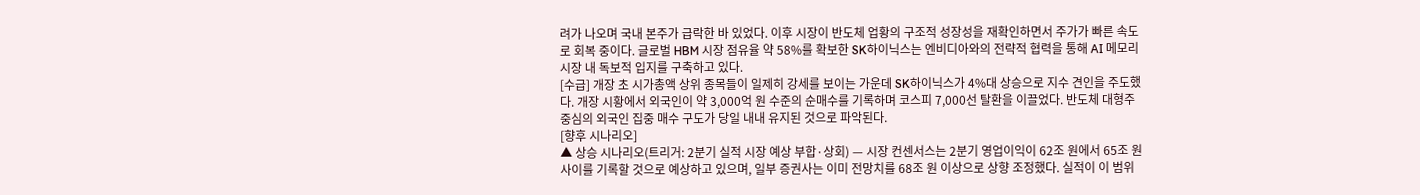려가 나오며 국내 본주가 급락한 바 있었다. 이후 시장이 반도체 업황의 구조적 성장성을 재확인하면서 주가가 빠른 속도로 회복 중이다. 글로벌 HBM 시장 점유율 약 58%를 확보한 SK하이닉스는 엔비디아와의 전략적 협력을 통해 AI 메모리 시장 내 독보적 입지를 구축하고 있다.
[수급] 개장 초 시가총액 상위 종목들이 일제히 강세를 보이는 가운데 SK하이닉스가 4%대 상승으로 지수 견인을 주도했다. 개장 시황에서 외국인이 약 3,000억 원 수준의 순매수를 기록하며 코스피 7,000선 탈환을 이끌었다. 반도체 대형주 중심의 외국인 집중 매수 구도가 당일 내내 유지된 것으로 파악된다.
[향후 시나리오]
▲ 상승 시나리오(트리거: 2분기 실적 시장 예상 부합·상회) — 시장 컨센서스는 2분기 영업이익이 62조 원에서 65조 원 사이를 기록할 것으로 예상하고 있으며, 일부 증권사는 이미 전망치를 68조 원 이상으로 상향 조정했다. 실적이 이 범위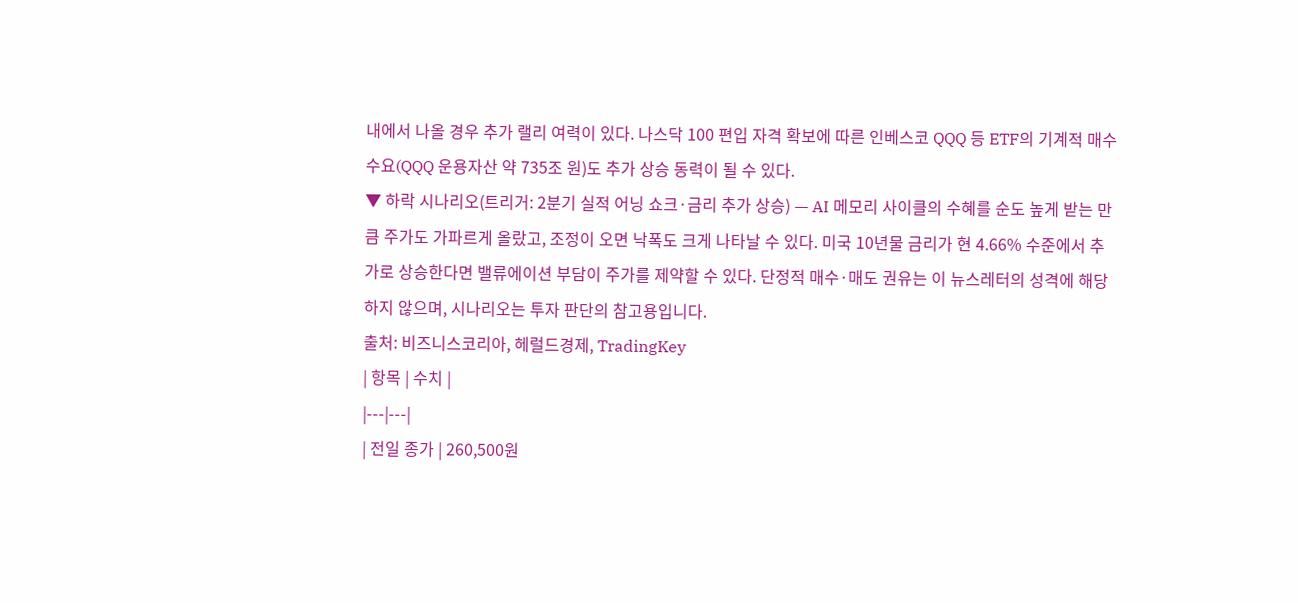내에서 나올 경우 추가 랠리 여력이 있다. 나스닥 100 편입 자격 확보에 따른 인베스코 QQQ 등 ETF의 기계적 매수 수요(QQQ 운용자산 약 735조 원)도 추가 상승 동력이 될 수 있다.
▼ 하락 시나리오(트리거: 2분기 실적 어닝 쇼크·금리 추가 상승) — AI 메모리 사이클의 수혜를 순도 높게 받는 만큼 주가도 가파르게 올랐고, 조정이 오면 낙폭도 크게 나타날 수 있다. 미국 10년물 금리가 현 4.66% 수준에서 추가로 상승한다면 밸류에이션 부담이 주가를 제약할 수 있다. 단정적 매수·매도 권유는 이 뉴스레터의 성격에 해당하지 않으며, 시나리오는 투자 판단의 참고용입니다.
출처: 비즈니스코리아, 헤럴드경제, TradingKey
| 항목 | 수치 |
|---|---|
| 전일 종가 | 260,500원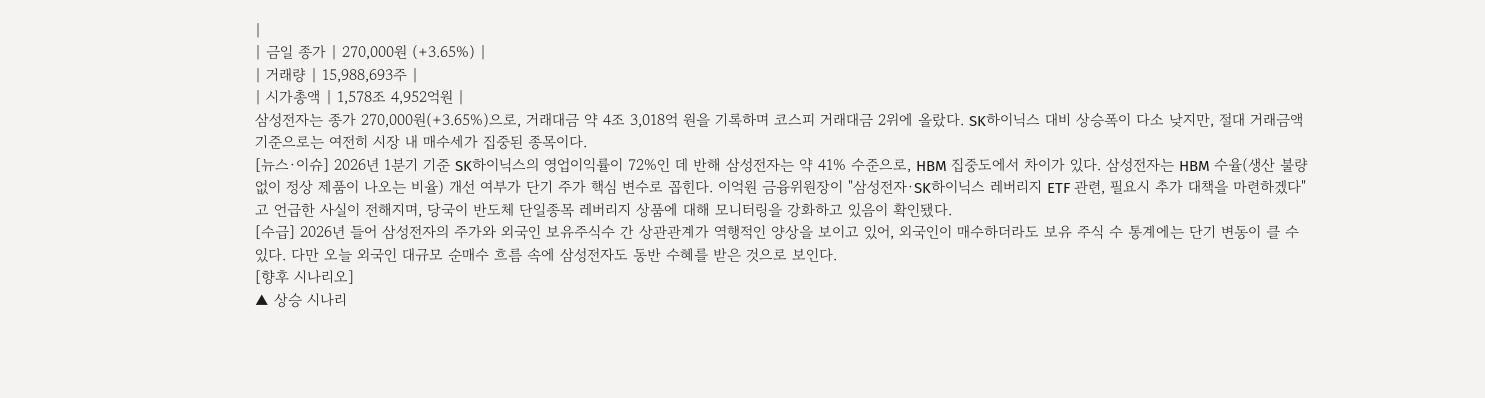|
| 금일 종가 | 270,000원 (+3.65%) |
| 거래량 | 15,988,693주 |
| 시가총액 | 1,578조 4,952억원 |
삼성전자는 종가 270,000원(+3.65%)으로, 거래대금 약 4조 3,018억 원을 기록하며 코스피 거래대금 2위에 올랐다. SK하이닉스 대비 상승폭이 다소 낮지만, 절대 거래금액 기준으로는 여전히 시장 내 매수세가 집중된 종목이다.
[뉴스·이슈] 2026년 1분기 기준 SK하이닉스의 영업이익률이 72%인 데 반해 삼성전자는 약 41% 수준으로, HBM 집중도에서 차이가 있다. 삼성전자는 HBM 수율(생산 불량 없이 정상 제품이 나오는 비율) 개선 여부가 단기 주가 핵심 변수로 꼽힌다. 이억원 금융위원장이 "삼성전자·SK하이닉스 레버리지 ETF 관련, 필요시 추가 대책을 마련하겠다"고 언급한 사실이 전해지며, 당국이 반도체 단일종목 레버리지 상품에 대해 모니터링을 강화하고 있음이 확인됐다.
[수급] 2026년 들어 삼성전자의 주가와 외국인 보유주식수 간 상관관계가 역행적인 양상을 보이고 있어, 외국인이 매수하더라도 보유 주식 수 통계에는 단기 변동이 클 수 있다. 다만 오늘 외국인 대규모 순매수 흐름 속에 삼성전자도 동반 수혜를 받은 것으로 보인다.
[향후 시나리오]
▲ 상승 시나리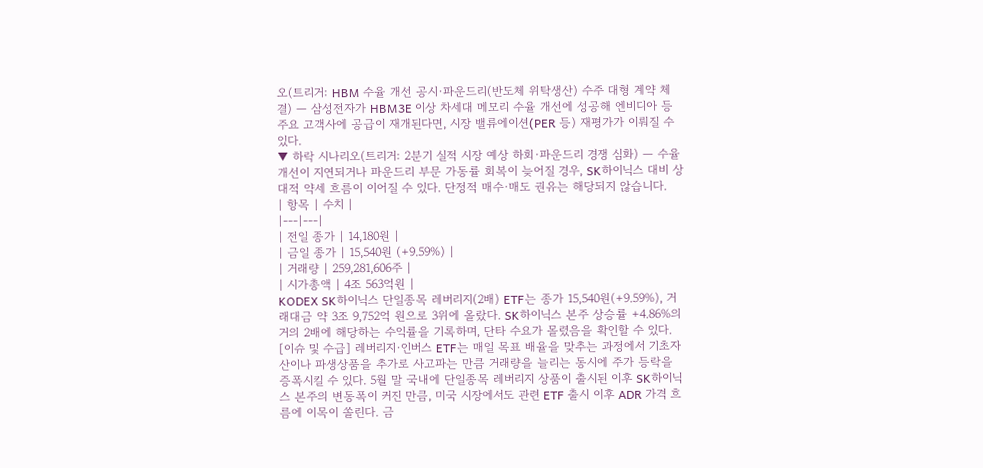오(트리거: HBM 수율 개선 공시·파운드리(반도체 위탁생산) 수주 대형 계약 체결) — 삼성전자가 HBM3E 이상 차세대 메모리 수율 개선에 성공해 엔비디아 등 주요 고객사에 공급이 재개된다면, 시장 밸류에이션(PER 등) 재평가가 이뤄질 수 있다.
▼ 하락 시나리오(트리거: 2분기 실적 시장 예상 하회·파운드리 경쟁 심화) — 수율 개선이 지연되거나 파운드리 부문 가동률 회복이 늦어질 경우, SK하이닉스 대비 상대적 약세 흐름이 이어질 수 있다. 단정적 매수·매도 권유는 해당되지 않습니다.
| 항목 | 수치 |
|---|---|
| 전일 종가 | 14,180원 |
| 금일 종가 | 15,540원 (+9.59%) |
| 거래량 | 259,281,606주 |
| 시가총액 | 4조 563억원 |
KODEX SK하이닉스 단일종목 레버리지(2배) ETF는 종가 15,540원(+9.59%), 거래대금 약 3조 9,752억 원으로 3위에 올랐다. SK하이닉스 본주 상승률 +4.86%의 거의 2배에 해당하는 수익률을 기록하며, 단타 수요가 몰렸음을 확인할 수 있다.
[이슈 및 수급] 레버리지·인버스 ETF는 매일 목표 배율을 맞추는 과정에서 기초자산이나 파생상품을 추가로 사고파는 만큼 거래량을 늘리는 동시에 주가 등락을 증폭시킬 수 있다. 5월 말 국내에 단일종목 레버리지 상품이 출시된 이후 SK하이닉스 본주의 변동폭이 커진 만큼, 미국 시장에서도 관련 ETF 출시 이후 ADR 가격 흐름에 이목이 쏠린다. 금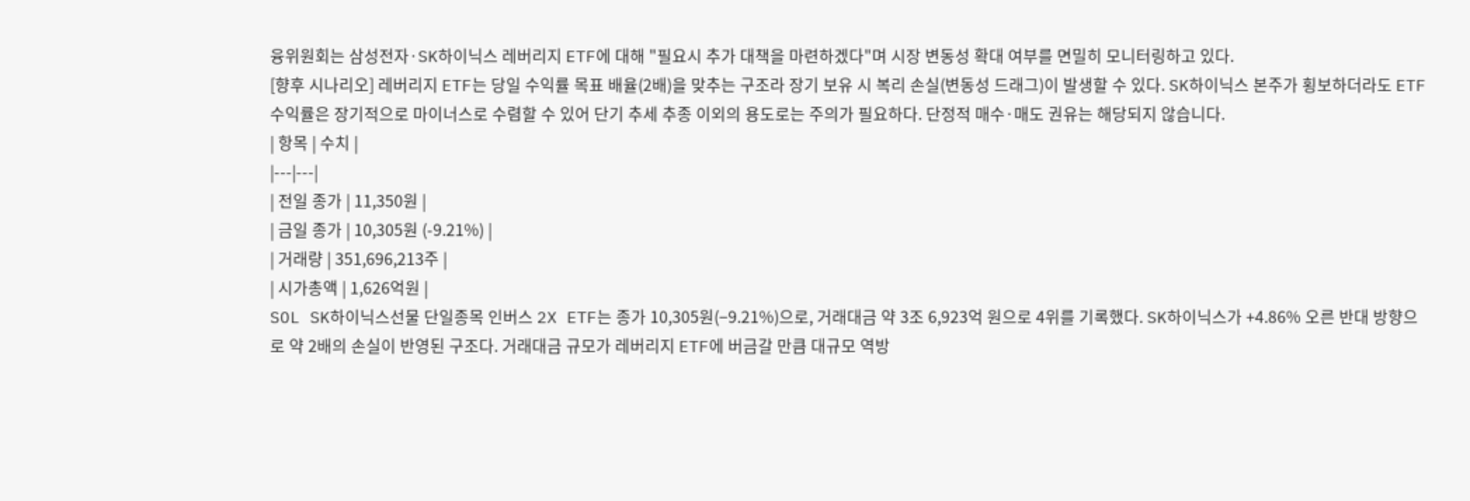융위원회는 삼성전자·SK하이닉스 레버리지 ETF에 대해 "필요시 추가 대책을 마련하겠다"며 시장 변동성 확대 여부를 면밀히 모니터링하고 있다.
[향후 시나리오] 레버리지 ETF는 당일 수익률 목표 배율(2배)을 맞추는 구조라 장기 보유 시 복리 손실(변동성 드래그)이 발생할 수 있다. SK하이닉스 본주가 횡보하더라도 ETF 수익률은 장기적으로 마이너스로 수렴할 수 있어 단기 추세 추종 이외의 용도로는 주의가 필요하다. 단정적 매수·매도 권유는 해당되지 않습니다.
| 항목 | 수치 |
|---|---|
| 전일 종가 | 11,350원 |
| 금일 종가 | 10,305원 (-9.21%) |
| 거래량 | 351,696,213주 |
| 시가총액 | 1,626억원 |
SOL SK하이닉스선물 단일종목 인버스 2X ETF는 종가 10,305원(−9.21%)으로, 거래대금 약 3조 6,923억 원으로 4위를 기록했다. SK하이닉스가 +4.86% 오른 반대 방향으로 약 2배의 손실이 반영된 구조다. 거래대금 규모가 레버리지 ETF에 버금갈 만큼 대규모 역방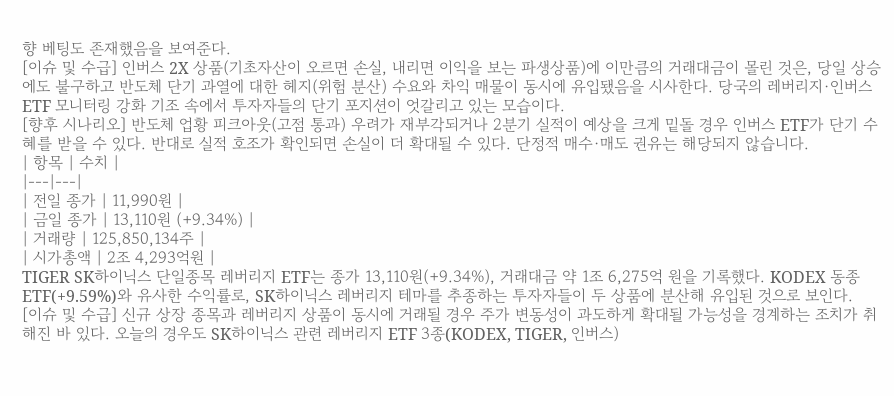향 베팅도 존재했음을 보여준다.
[이슈 및 수급] 인버스 2X 상품(기초자산이 오르면 손실, 내리면 이익을 보는 파생상품)에 이만큼의 거래대금이 몰린 것은, 당일 상승에도 불구하고 반도체 단기 과열에 대한 헤지(위험 분산) 수요와 차익 매물이 동시에 유입됐음을 시사한다. 당국의 레버리지·인버스 ETF 모니터링 강화 기조 속에서 투자자들의 단기 포지션이 엇갈리고 있는 모습이다.
[향후 시나리오] 반도체 업황 피크아웃(고점 통과) 우려가 재부각되거나 2분기 실적이 예상을 크게 밑돌 경우 인버스 ETF가 단기 수혜를 받을 수 있다. 반대로 실적 호조가 확인되면 손실이 더 확대될 수 있다. 단정적 매수·매도 권유는 해당되지 않습니다.
| 항목 | 수치 |
|---|---|
| 전일 종가 | 11,990원 |
| 금일 종가 | 13,110원 (+9.34%) |
| 거래량 | 125,850,134주 |
| 시가총액 | 2조 4,293억원 |
TIGER SK하이닉스 단일종목 레버리지 ETF는 종가 13,110원(+9.34%), 거래대금 약 1조 6,275억 원을 기록했다. KODEX 동종 ETF(+9.59%)와 유사한 수익률로, SK하이닉스 레버리지 테마를 추종하는 투자자들이 두 상품에 분산해 유입된 것으로 보인다.
[이슈 및 수급] 신규 상장 종목과 레버리지 상품이 동시에 거래될 경우 주가 변동성이 과도하게 확대될 가능성을 경계하는 조치가 취해진 바 있다. 오늘의 경우도 SK하이닉스 관련 레버리지 ETF 3종(KODEX, TIGER, 인버스)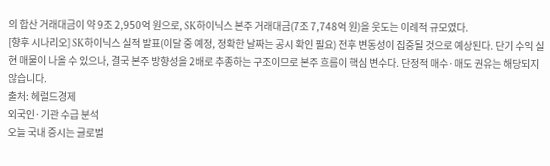의 합산 거래대금이 약 9조 2,950억 원으로, SK하이닉스 본주 거래대금(7조 7,748억 원)을 웃도는 이례적 규모였다.
[향후 시나리오] SK하이닉스 실적 발표(이달 중 예정, 정확한 날짜는 공시 확인 필요) 전후 변동성이 집중될 것으로 예상된다. 단기 수익 실현 매물이 나올 수 있으나, 결국 본주 방향성을 2배로 추종하는 구조이므로 본주 흐름이 핵심 변수다. 단정적 매수·매도 권유는 해당되지 않습니다.
출처: 헤럴드경제
외국인·기관 수급 분석
오늘 국내 증시는 글로벌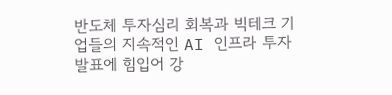반도체 투자심리 회복과 빅테크 기업들의 지속적인 AI 인프라 투자 발표에 힘입어 강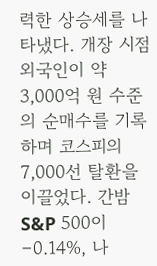력한 상승세를 나타냈다. 개장 시점 외국인이 약 3,000억 원 수준의 순매수를 기록하며 코스피의 7,000선 탈환을 이끌었다. 간밤 S&P 500이 −0.14%, 나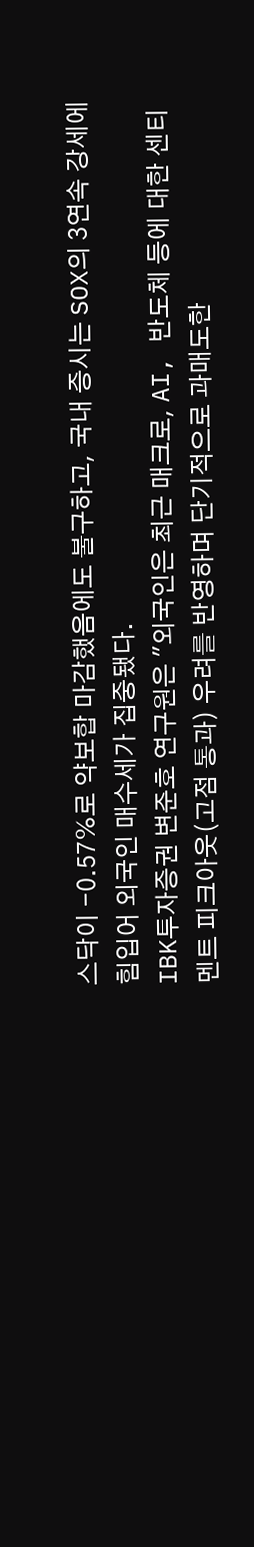스닥이 −0.57%로 약보합 마감했음에도 불구하고, 국내 증시는 SOX의 3연속 강세에 힘입어 외국인 매수세가 집중됐다.
IBK투자증권 변준호 연구원은 "외국인은 최근 매크로, AI, 반도체 등에 대한 센티멘트 피크아웃(고점 통과) 우려를 반영하며 단기적으로 과매도한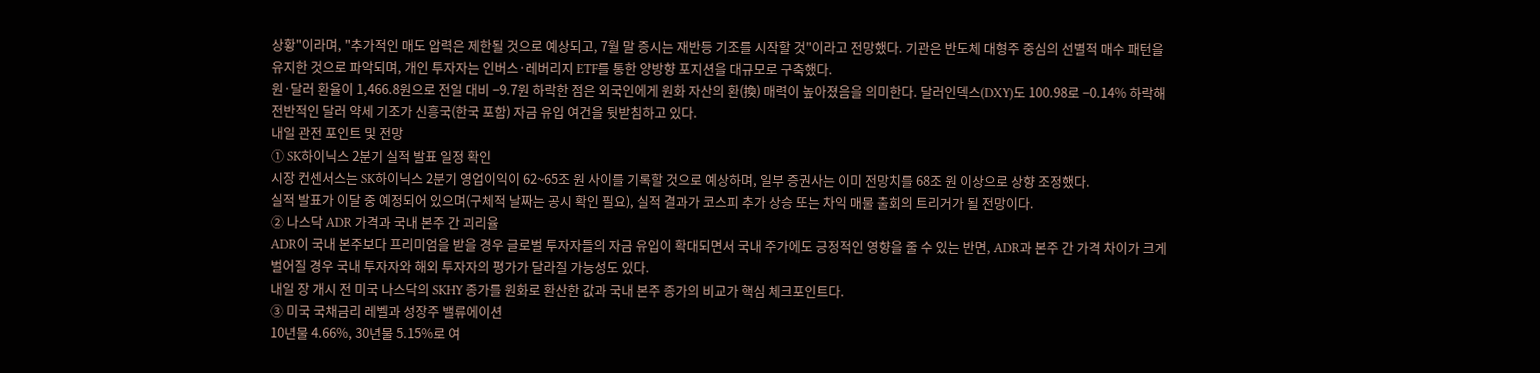상황"이라며, "추가적인 매도 압력은 제한될 것으로 예상되고, 7월 말 증시는 재반등 기조를 시작할 것"이라고 전망했다. 기관은 반도체 대형주 중심의 선별적 매수 패턴을 유지한 것으로 파악되며, 개인 투자자는 인버스·레버리지 ETF를 통한 양방향 포지션을 대규모로 구축했다.
원·달러 환율이 1,466.8원으로 전일 대비 −9.7원 하락한 점은 외국인에게 원화 자산의 환(換) 매력이 높아졌음을 의미한다. 달러인덱스(DXY)도 100.98로 −0.14% 하락해 전반적인 달러 약세 기조가 신흥국(한국 포함) 자금 유입 여건을 뒷받침하고 있다.
내일 관전 포인트 및 전망
① SK하이닉스 2분기 실적 발표 일정 확인
시장 컨센서스는 SK하이닉스 2분기 영업이익이 62~65조 원 사이를 기록할 것으로 예상하며, 일부 증권사는 이미 전망치를 68조 원 이상으로 상향 조정했다.
실적 발표가 이달 중 예정되어 있으며(구체적 날짜는 공시 확인 필요), 실적 결과가 코스피 추가 상승 또는 차익 매물 출회의 트리거가 될 전망이다.
② 나스닥 ADR 가격과 국내 본주 간 괴리율
ADR이 국내 본주보다 프리미엄을 받을 경우 글로벌 투자자들의 자금 유입이 확대되면서 국내 주가에도 긍정적인 영향을 줄 수 있는 반면, ADR과 본주 간 가격 차이가 크게 벌어질 경우 국내 투자자와 해외 투자자의 평가가 달라질 가능성도 있다.
내일 장 개시 전 미국 나스닥의 SKHY 종가를 원화로 환산한 값과 국내 본주 종가의 비교가 핵심 체크포인트다.
③ 미국 국채금리 레벨과 성장주 밸류에이션
10년물 4.66%, 30년물 5.15%로 여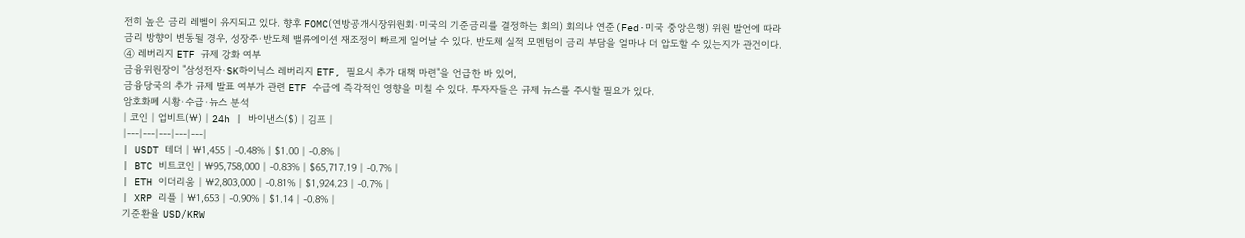전히 높은 금리 레벨이 유지되고 있다. 향후 FOMC(연방공개시장위원회·미국의 기준금리를 결정하는 회의) 회의나 연준(Fed·미국 중앙은행) 위원 발언에 따라 금리 방향이 변동될 경우, 성장주·반도체 밸류에이션 재조정이 빠르게 일어날 수 있다. 반도체 실적 모멘텀이 금리 부담을 얼마나 더 압도할 수 있는지가 관건이다.
④ 레버리지 ETF 규제 강화 여부
금융위원장이 "삼성전자·SK하이닉스 레버리지 ETF, 필요시 추가 대책 마련"을 언급한 바 있어,
금융당국의 추가 규제 발표 여부가 관련 ETF 수급에 즉각적인 영향을 미칠 수 있다. 투자자들은 규제 뉴스를 주시할 필요가 있다.
암호화폐 시황·수급·뉴스 분석
| 코인 | 업비트(₩) | 24h | 바이낸스($) | 김프 |
|---|---|---|---|---|
| USDT 테더 | ₩1,455 | -0.48% | $1.00 | -0.8% |
| BTC 비트코인 | ₩95,758,000 | -0.83% | $65,717.19 | -0.7% |
| ETH 이더리움 | ₩2,803,000 | -0.81% | $1,924.23 | -0.7% |
| XRP 리플 | ₩1,653 | -0.90% | $1.14 | -0.8% |
기준환율 USD/KRW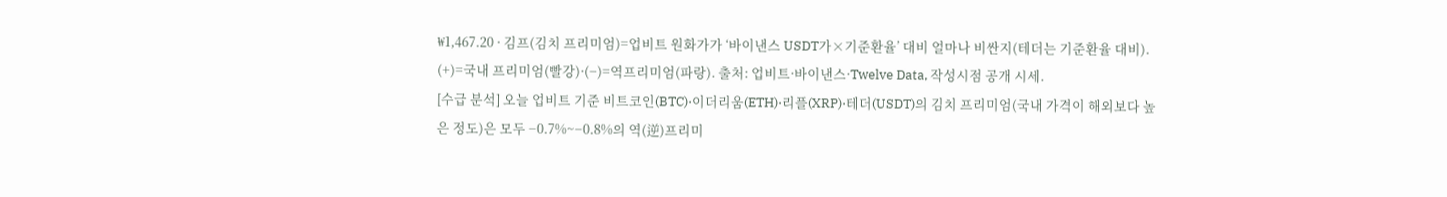₩1,467.20 · 김프(김치 프리미엄)=업비트 원화가가 ‘바이낸스 USDT가×기준환율’ 대비 얼마나 비싼지(테더는 기준환율 대비). (+)=국내 프리미엄(빨강)·(−)=역프리미엄(파랑). 출처: 업비트·바이낸스·Twelve Data, 작성시점 공개 시세.
[수급 분석] 오늘 업비트 기준 비트코인(BTC)·이더리움(ETH)·리플(XRP)·테더(USDT)의 김치 프리미엄(국내 가격이 해외보다 높은 정도)은 모두 −0.7%~−0.8%의 역(逆)프리미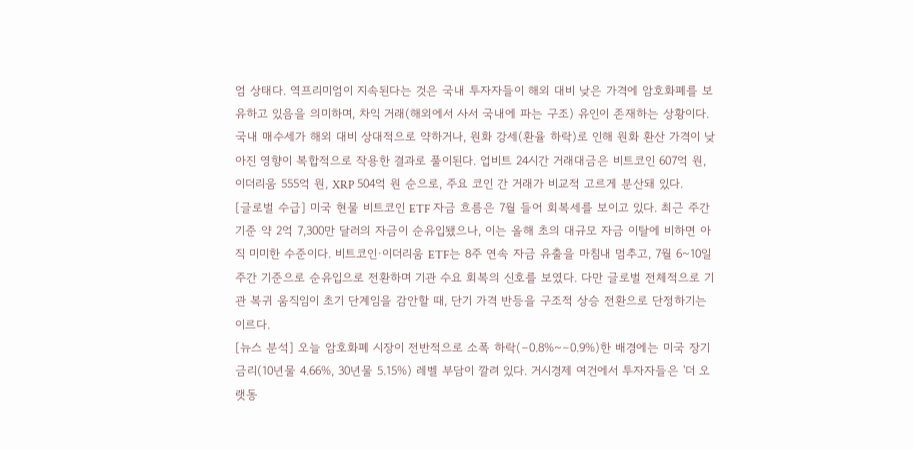엄 상태다. 역프리미엄이 지속된다는 것은 국내 투자자들이 해외 대비 낮은 가격에 암호화폐를 보유하고 있음을 의미하며, 차익 거래(해외에서 사서 국내에 파는 구조) 유인이 존재하는 상황이다. 국내 매수세가 해외 대비 상대적으로 약하거나, 원화 강세(환율 하락)로 인해 원화 환산 가격이 낮아진 영향이 복합적으로 작용한 결과로 풀이된다. 업비트 24시간 거래대금은 비트코인 607억 원, 이더리움 555억 원, XRP 504억 원 순으로, 주요 코인 간 거래가 비교적 고르게 분산돼 있다.
[글로벌 수급] 미국 현물 비트코인 ETF 자금 흐름은 7월 들어 회복세를 보이고 있다. 최근 주간 기준 약 2억 7,300만 달러의 자금이 순유입됐으나, 이는 올해 초의 대규모 자금 이탈에 비하면 아직 미미한 수준이다. 비트코인·이더리움 ETF는 8주 연속 자금 유출을 마침내 멈추고, 7월 6~10일 주간 기준으로 순유입으로 전환하며 기관 수요 회복의 신호를 보였다. 다만 글로벌 전체적으로 기관 복귀 움직임이 초기 단계임을 감안할 때, 단기 가격 반등을 구조적 상승 전환으로 단정하기는 이르다.
[뉴스 분석] 오늘 암호화폐 시장이 전반적으로 소폭 하락(−0.8%~−0.9%)한 배경에는 미국 장기금리(10년물 4.66%, 30년물 5.15%) 레벨 부담이 깔려 있다. 거시경제 여건에서 투자자들은 '더 오랫동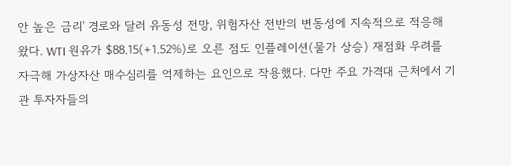안 높은 금리' 경로와 달러 유동성 전망, 위험자산 전반의 변동성에 지속적으로 적응해 왔다. WTI 원유가 $88.15(+1.52%)로 오른 점도 인플레이션(물가 상승) 재점화 우려를 자극해 가상자산 매수심리를 억제하는 요인으로 작용했다. 다만 주요 가격대 근처에서 기관 투자자들의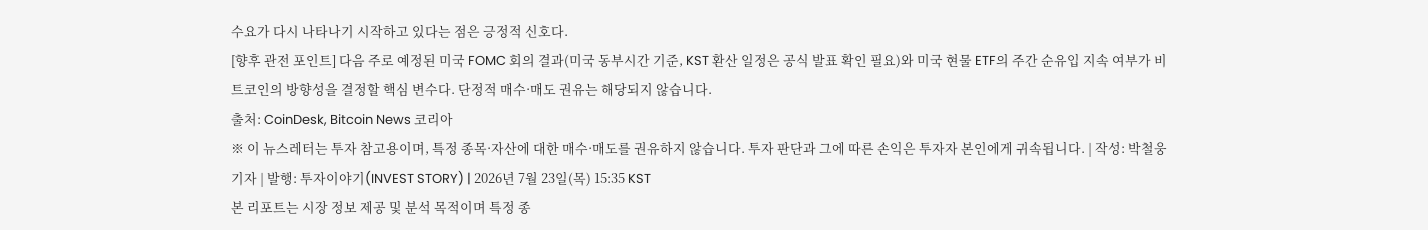수요가 다시 나타나기 시작하고 있다는 점은 긍정적 신호다.
[향후 관전 포인트] 다음 주로 예정된 미국 FOMC 회의 결과(미국 동부시간 기준, KST 환산 일정은 공식 발표 확인 필요)와 미국 현물 ETF의 주간 순유입 지속 여부가 비트코인의 방향성을 결정할 핵심 변수다. 단정적 매수·매도 권유는 해당되지 않습니다.
출처: CoinDesk, Bitcoin News 코리아
※ 이 뉴스레터는 투자 참고용이며, 특정 종목·자산에 대한 매수·매도를 권유하지 않습니다. 투자 판단과 그에 따른 손익은 투자자 본인에게 귀속됩니다. | 작성: 박철웅 기자 | 발행: 투자이야기(INVEST STORY) | 2026년 7월 23일(목) 15:35 KST
본 리포트는 시장 정보 제공 및 분석 목적이며 특정 종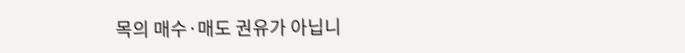목의 매수·매도 권유가 아닙니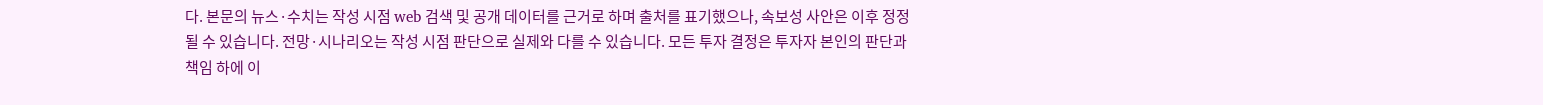다. 본문의 뉴스·수치는 작성 시점 web 검색 및 공개 데이터를 근거로 하며 출처를 표기했으나, 속보성 사안은 이후 정정될 수 있습니다. 전망·시나리오는 작성 시점 판단으로 실제와 다를 수 있습니다. 모든 투자 결정은 투자자 본인의 판단과 책임 하에 이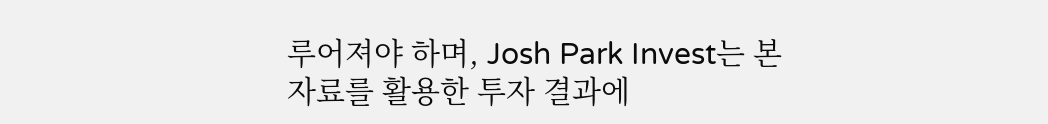루어져야 하며, Josh Park Invest는 본 자료를 활용한 투자 결과에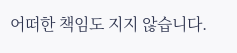어떠한 책임도 지지 않습니다.